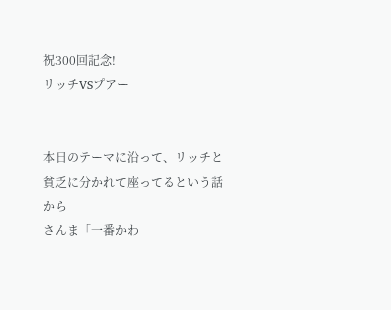祝300回記念!
リッチVSプアー


本日のテーマに沿って、リッチと貧乏に分かれて座ってるという話から
さんま「一番かわ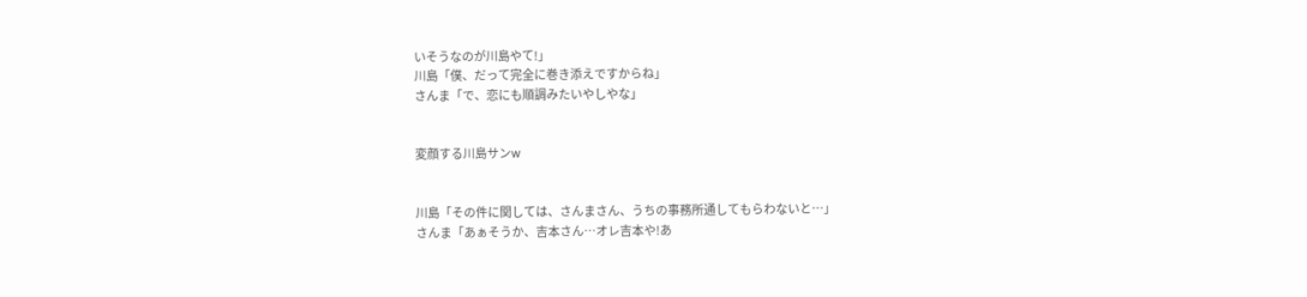いそうなのが川島やて!」
川島「僕、だって完全に巻き添えですからね」
さんま「で、恋にも順調みたいやしやな」


変顔する川島サンw


川島「その件に関しては、さんまさん、うちの事務所通してもらわないと…」
さんま「あぁそうか、吉本さん…オレ吉本や!あ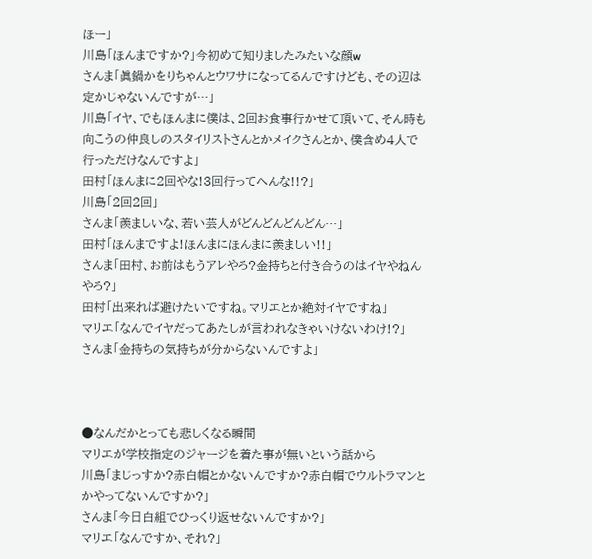ほー」
川島「ほんまですか?」今初めて知りましたみたいな顔w
さんま「眞鍋かをりちゃんとウワサになってるんですけども、その辺は定かじゃないんですが…」
川島「イヤ、でもほんまに僕は、2回お食事行かせて頂いて、そん時も向こうの仲良しのスタイリストさんとかメイクさんとか、僕含め4人で行っただけなんですよ」
田村「ほんまに2回やな!3回行ってへんな!!?」
川島「2回2回」
さんま「羨ましいな、若い芸人がどんどんどんどん…」
田村「ほんまですよ!ほんまにほんまに羨ましい!!」
さんま「田村、お前はもうアレやろ?金持ちと付き合うのはイヤやねんやろ?」
田村「出来れば避けたいですね。マリエとか絶対イヤですね」
マリエ「なんでイヤだってあたしが言われなきゃいけないわけ!?」
さんま「金持ちの気持ちが分からないんですよ」



●なんだかとっても悲しくなる瞬間
マリエが学校指定のジャージを着た事が無いという話から
川島「まじっすか?赤白帽とかないんですか?赤白帽でウルトラマンとかやってないんですか?」
さんま「今日白組でひっくり返せないんですか?」
マリエ「なんですか、それ?」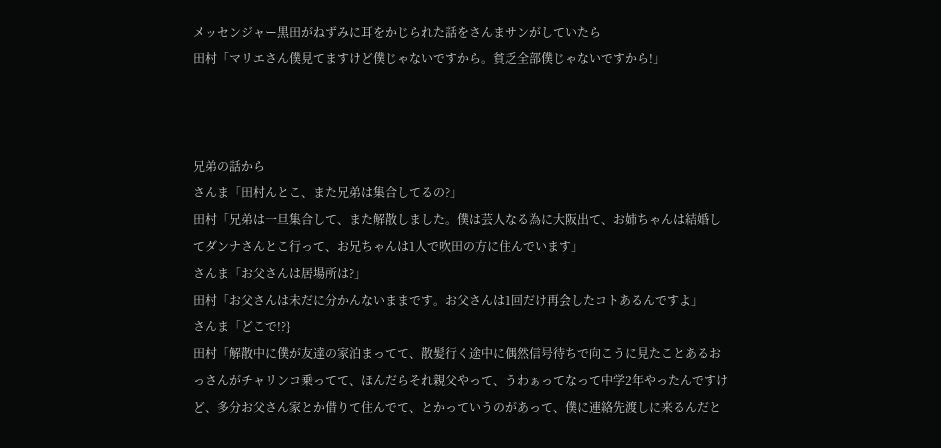メッセンジャー黒田がねずみに耳をかじられた話をさんまサンがしていたら
田村「マリエさん僕見てますけど僕じゃないですから。貧乏全部僕じゃないですから!」



兄弟の話から
さんま「田村んとこ、また兄弟は集合してるの?」
田村「兄弟は一旦集合して、また解散しました。僕は芸人なる為に大阪出て、お姉ちゃんは結婚してダンナさんとこ行って、お兄ちゃんは1人で吹田の方に住んでいます」
さんま「お父さんは居場所は?」
田村「お父さんは未だに分かんないままです。お父さんは1回だけ再会したコトあるんですよ」
さんま「どこで!?}
田村「解散中に僕が友達の家泊まってて、散髪行く途中に偶然信号待ちで向こうに見たことあるおっさんがチャリンコ乗ってて、ほんだらそれ親父やって、うわぁってなって中学2年やったんですけど、多分お父さん家とか借りて住んでて、とかっていうのがあって、僕に連絡先渡しに来るんだと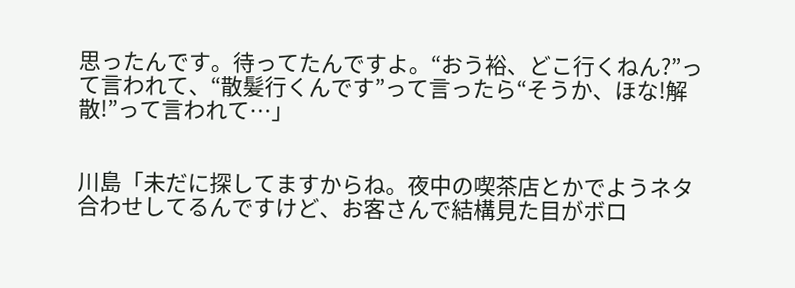思ったんです。待ってたんですよ。“おう裕、どこ行くねん?”って言われて、“散髪行くんです”って言ったら“そうか、ほな!解散!”って言われて…」


川島「未だに探してますからね。夜中の喫茶店とかでようネタ合わせしてるんですけど、お客さんで結構見た目がボロ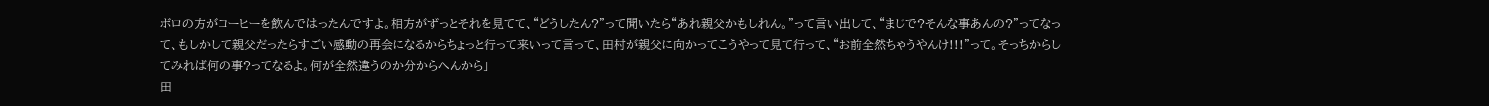ボロの方がコーヒーを飲んではったんですよ。相方がずっとそれを見てて、“どうしたん?”って聞いたら“あれ親父かもしれん。”って言い出して、“まじで?そんな事あんの?”ってなって、もしかして親父だったらすごい感動の再会になるからちょっと行って来いって言って、田村が親父に向かってこうやって見て行って、“お前全然ちゃうやんけ!!!”って。そっちからしてみれば何の事?ってなるよ。何が全然違うのか分からへんから」
田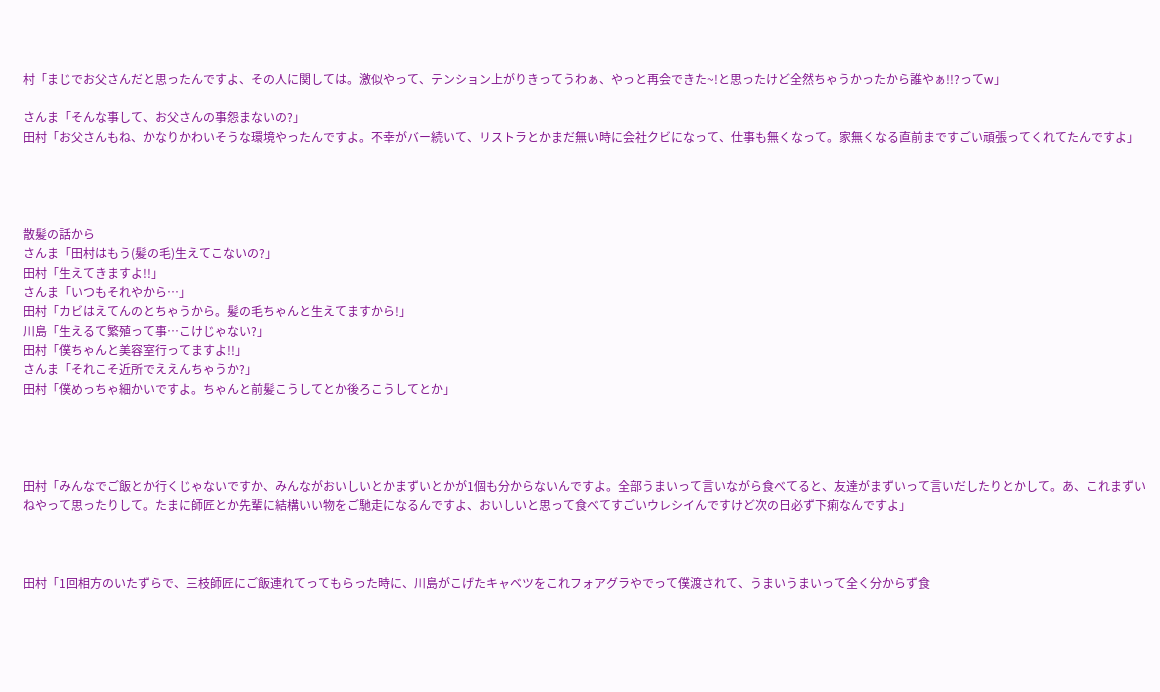村「まじでお父さんだと思ったんですよ、その人に関しては。激似やって、テンション上がりきってうわぁ、やっと再会できた~!と思ったけど全然ちゃうかったから誰やぁ!!?ってw」

さんま「そんな事して、お父さんの事怨まないの?」
田村「お父さんもね、かなりかわいそうな環境やったんですよ。不幸がバー続いて、リストラとかまだ無い時に会社クビになって、仕事も無くなって。家無くなる直前まですごい頑張ってくれてたんですよ」




散髪の話から
さんま「田村はもう(髪の毛)生えてこないの?」
田村「生えてきますよ!!」
さんま「いつもそれやから…」
田村「カビはえてんのとちゃうから。髪の毛ちゃんと生えてますから!」
川島「生えるて繁殖って事…こけじゃない?」
田村「僕ちゃんと美容室行ってますよ!!」
さんま「それこそ近所でええんちゃうか?」
田村「僕めっちゃ細かいですよ。ちゃんと前髪こうしてとか後ろこうしてとか」




田村「みんなでご飯とか行くじゃないですか、みんながおいしいとかまずいとかが1個も分からないんですよ。全部うまいって言いながら食べてると、友達がまずいって言いだしたりとかして。あ、これまずいねやって思ったりして。たまに師匠とか先輩に結構いい物をご馳走になるんですよ、おいしいと思って食べてすごいウレシイんですけど次の日必ず下痢なんですよ」



田村「1回相方のいたずらで、三枝師匠にご飯連れてってもらった時に、川島がこげたキャベツをこれフォアグラやでって僕渡されて、うまいうまいって全く分からず食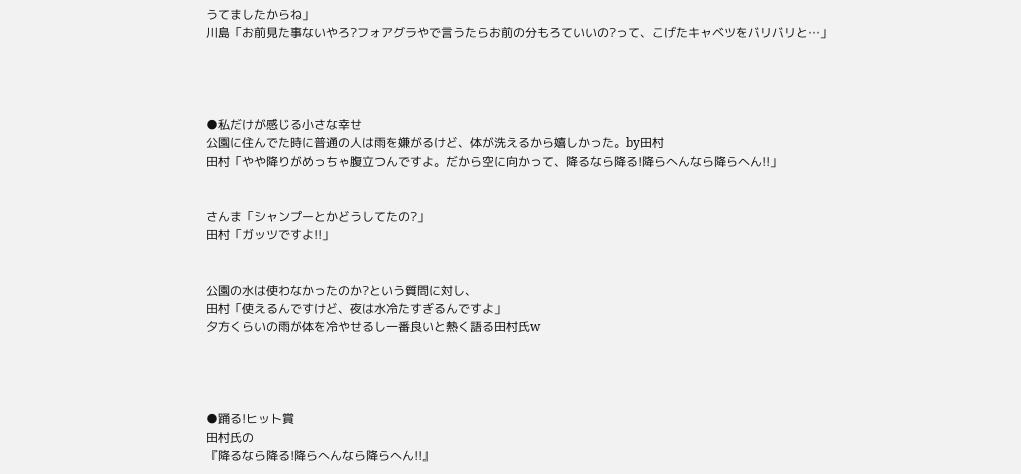うてましたからね」
川島「お前見た事ないやろ?フォアグラやで言うたらお前の分もろていいの?って、こげたキャベツをバリバリと…」




●私だけが感じる小さな幸せ
公園に住んでた時に普通の人は雨を嫌がるけど、体が洗えるから嬉しかった。by田村
田村「やや降りがめっちゃ腹立つんですよ。だから空に向かって、降るなら降る!降らへんなら降らへん!!」


さんま「シャンプーとかどうしてたの?」
田村「ガッツですよ!!」


公園の水は使わなかったのか?という質問に対し、
田村「使えるんですけど、夜は水冷たすぎるんですよ」
夕方くらいの雨が体を冷やせるし一番良いと熱く語る田村氏w




●踊る!ヒット賞
田村氏の
『降るなら降る!降らへんなら降らへん!!』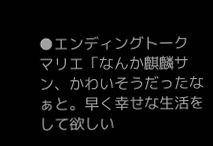●エンディングトーク
マリエ「なんか麒麟サン、かわいそうだったなぁと。早く幸せな生活をして欲しい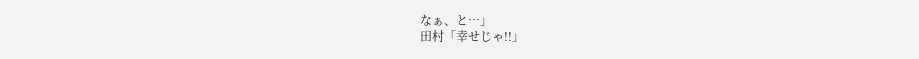なぁ、と…」
田村「幸せじゃ!!」